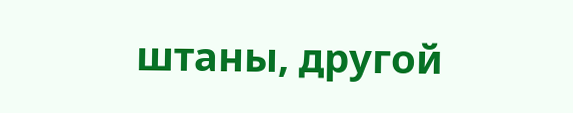штаны, другой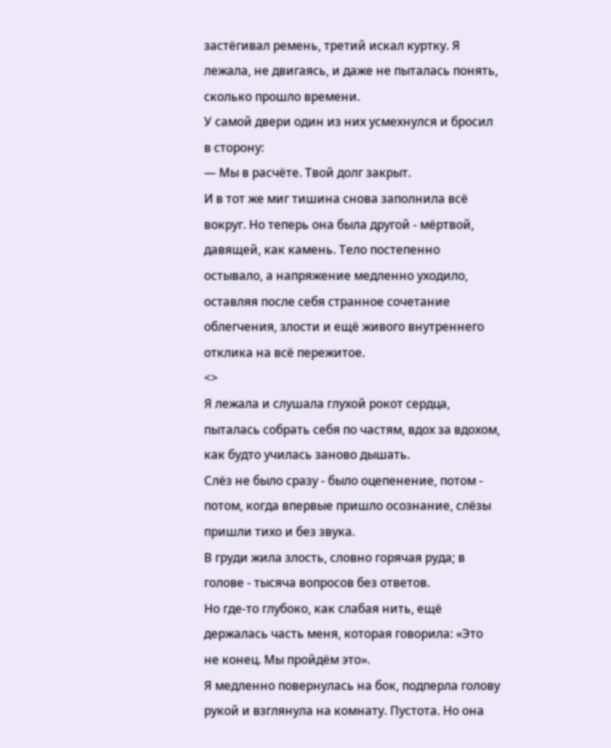застёгивал ремень, третий искал куртку. Я лежала, не двигаясь, и даже не пыталась понять, сколько прошло времени.
У самой двери один из них усмехнулся и бросил в сторону:
— Мы в расчёте. Твой долг закрыт.
И в тот же миг тишина снова заполнила всё вокруг. Но теперь она была другой - мёртвой, давящей, как камень. Тело постепенно остывало, а напряжение медленно уходило, оставляя после себя странное сочетание облегчения, злости и ещё живого внутреннего отклика на всё пережитое.
<>
Я лежала и слушала глухой рокот сердца, пыталась собрать себя по частям, вдох за вдохом, как будто училась заново дышать.
Слёз не было сразу - было оцепенение, потом - потом, когда впервые пришло осознание, слёзы пришли тихо и без звука.
В груди жила злость, словно горячая руда; в голове - тысяча вопросов без ответов.
Но где-то глубоко, как слабая нить, ещё держалась часть меня, которая говорила: «Это не конец. Мы пройдём это».
Я медленно повернулась на бок, подперла голову рукой и взглянула на комнату. Пустота. Но она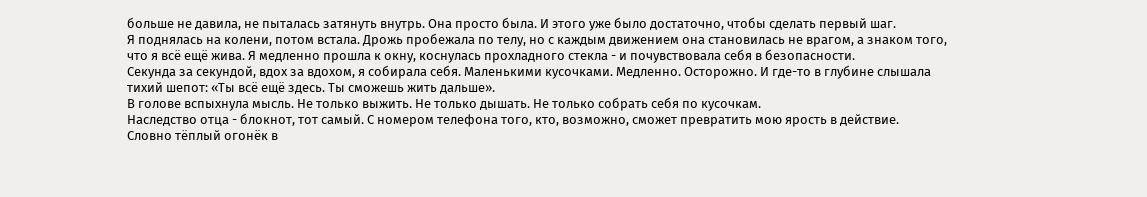больше не давила, не пыталась затянуть внутрь. Она просто была. И этого уже было достаточно, чтобы сделать первый шаг.
Я поднялась на колени, потом встала. Дрожь пробежала по телу, но с каждым движением она становилась не врагом, а знаком того, что я всё ещё жива. Я медленно прошла к окну, коснулась прохладного стекла - и почувствовала себя в безопасности.
Секунда за секундой, вдох за вдохом, я собирала себя. Маленькими кусочками. Медленно. Осторожно. И где-то в глубине слышала тихий шепот: «Ты всё ещё здесь. Ты сможешь жить дальше».
В голове вспыхнула мысль. Не только выжить. Не только дышать. Не только собрать себя по кусочкам.
Наследство отца - блокнот, тот самый. С номером телефона того, кто, возможно, сможет превратить мою ярость в действие.
Словно тёплый огонёк в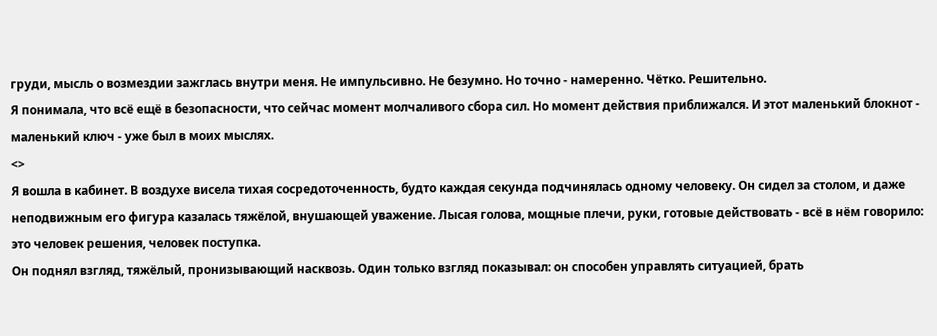груди, мысль о возмездии зажглась внутри меня. Не импульсивно. Не безумно. Но точно - намеренно. Чётко. Решительно.
Я понимала, что всё ещё в безопасности, что сейчас момент молчаливого сбора сил. Но момент действия приближался. И этот маленький блокнот - маленький ключ - уже был в моих мыслях.
<>
Я вошла в кабинет. В воздухе висела тихая сосредоточенность, будто каждая секунда подчинялась одному человеку. Он сидел за столом, и даже неподвижным его фигура казалась тяжёлой, внушающей уважение. Лысая голова, мощные плечи, руки, готовые действовать - всё в нём говорило: это человек решения, человек поступка.
Он поднял взгляд, тяжёлый, пронизывающий насквозь. Один только взгляд показывал: он способен управлять ситуацией, брать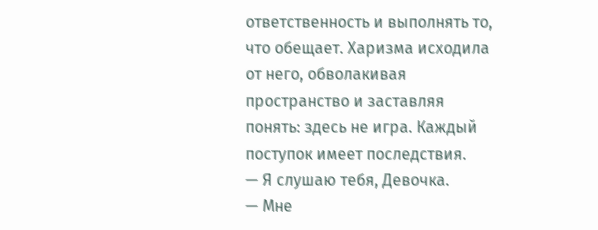ответственность и выполнять то, что обещает. Харизма исходила от него, обволакивая пространство и заставляя понять: здесь не игра. Каждый поступок имеет последствия.
— Я слушаю тебя, Девочка.
— Мне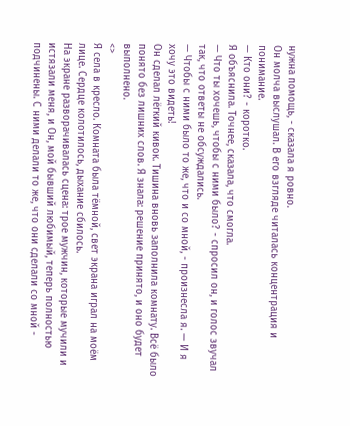нужна помощь, - сказала я ровно.
Он молча выслушал. В его взгляде читалась концентрация и понимание.
— Кто они? - коротко.
Я объяснила. Точнее, сказала, что смогла.
— Что ты хочешь, чтобы с ними было? - спросил он, и голос звучал так, что ответы не обсуждались.
— Чтобы с ними было то же, что и со мной, - произнесла я. — И я хочу это видеть!
Он сделал лёгкий кивок. Тишина вновь заполнила комнату. Всё было понято без лишних слов. Я знала: решение принято, и оно будет выполнено.
<>
Я села в кресло. Комната была тёмной, свет экрана играл на моём лице. Сердце колотилось, дыхание сбилось.
На экране разворачивалась сцена: трое мужчин, которые мучили и истязали меня, и Он, мой бывший любимый, теперь полностью подчинены. С ними делали то же, что они сделали со мной -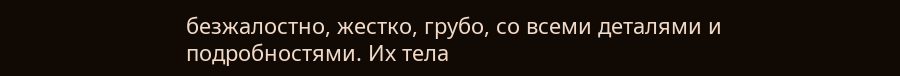безжалостно, жестко, грубо, со всеми деталями и подробностями. Их тела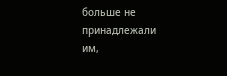больше не принадлежали им,